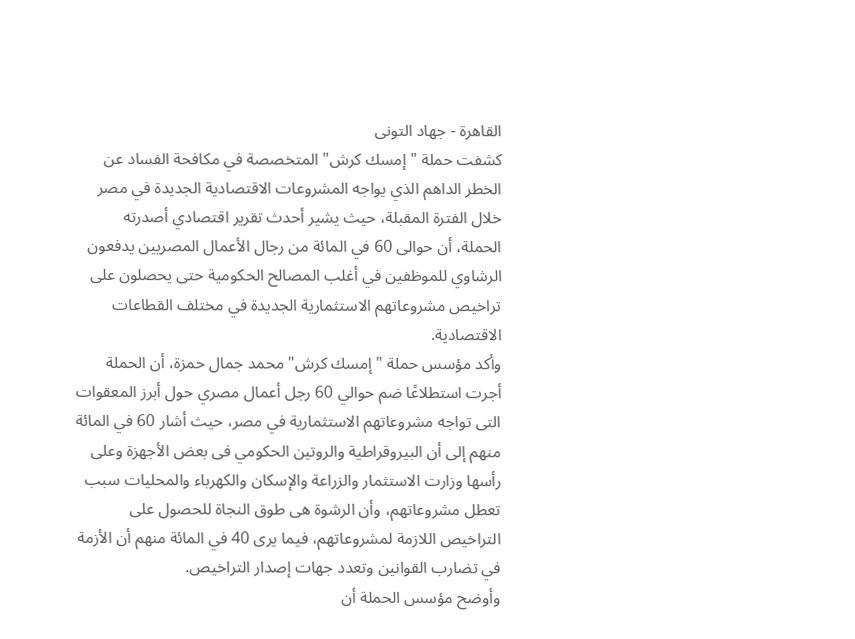القاهرة - جهاد التونى
كشفت حملة "إمسك كرش" المتخصصة في مكافحة الفساد عن الخطر الداهم الذي يواجه المشروعات الاقتصادية الجديدة في مصر خلال الفترة المقبلة، حيث يشير أحدث تقرير اقتصادي أصدرته الحملة، أن حوالى 60 في المائة من رجال الأعمال المصريين يدفعون الرشاوي للموظفين في أغلب المصالح الحكومية حتى يحصلون على تراخيص مشروعاتهم الاستثمارية الجديدة في مختلف القطاعات الاقتصادية.
وأكد مؤسس حملة "إمسك كرش" محمد جمال حمزة، أن الحملة أجرت استطلاعًا ضم حوالي 60 رجل أعمال مصري حول أبرز المعقوات التى تواجه مشروعاتهم الاستثمارية في مصر، حيث أشار 60 في المائة منهم إلى أن البيروقراطية والروتين الحكومي فى بعض الأجهزة وعلى رأسها وزارت الاستثمار والزراعة والإسكان والكهرباء والمحليات سبب تعطل مشروعاتهم، وأن الرشوة هى طوق النجاة للحصول على التراخيص اللازمة لمشروعاتهم، فيما يرى 40 في المائة منهم أن الأزمة في تضارب القوانين وتعدد جهات إصدار التراخيص.
وأوضح مؤسس الحملة أن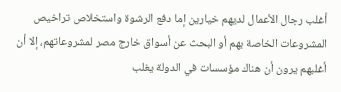أغلب رجال الأعمال لديهم خيارين إما دفع الرشوة واستخلاص تراخيص المشروعات الخاصة بهم أو البحث عن أسواق خارج مصر لمشروعاتهم، إلا أن أغلبهم يرون أن هناك مؤسسات في الدولة يغلب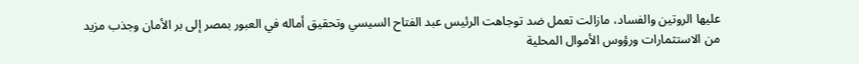عليها الروتين والفساد، مازالت تعمل ضد توجاهت الرئيس عبد الفتاح السيسي وتحقيق أماله في العبور بمصر إلى بر الأمان وجذب مزيد من الاستثمارات ورؤوس الأموال المحلية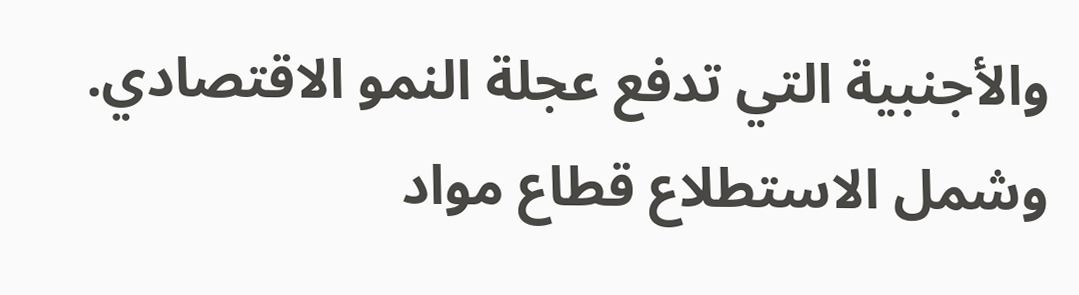والأجنبية التي تدفع عجلة النمو الاقتصادي.
وشمل الاستطلاع قطاع مواد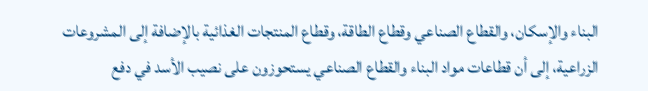البناء والإسكان، والقطاع الصناعي وقطاع الطاقة، وقطاع المنتجات الغذائية بالإضافة إلى المشروعات الزراعية، إلى أن قطاعات مواد البناء والقطاع الصناعي يستحوزون على نصيب الأسد في دفع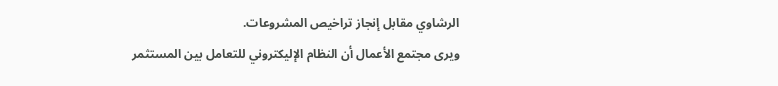الرشاوي مقابل إنجاز تراخيص المشروعات.
ويرى مجتمع الأعمال أن النظام الإليكتروني للتعامل بين المستثمر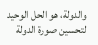والدولة، هو الحل الوحيد لتحسين صورة الدولة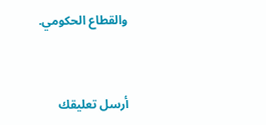والقطاع الحكومي.


أرسل تعليقك